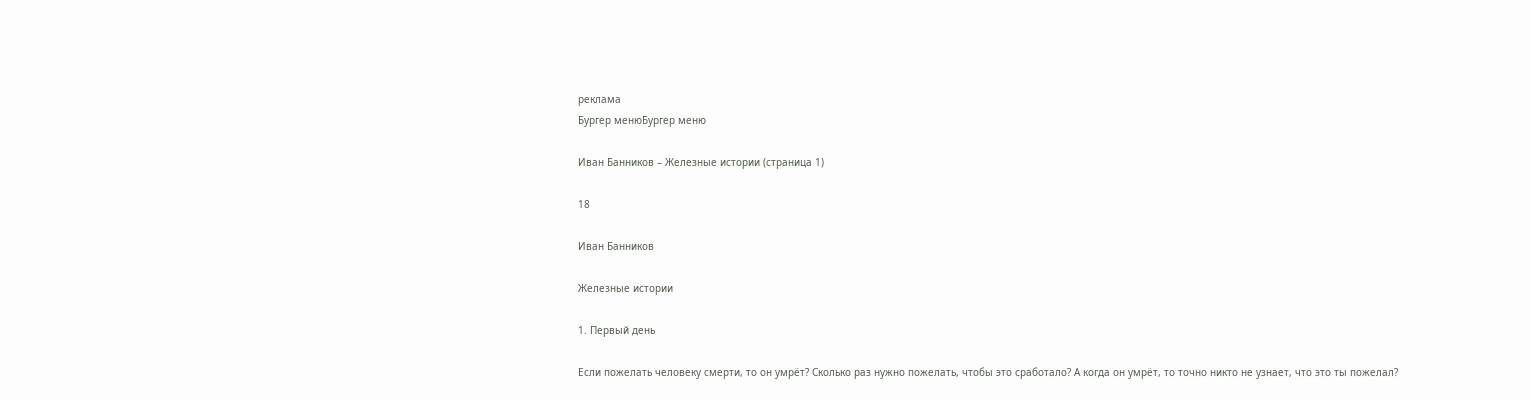реклама
Бургер менюБургер меню

Иван Банников – Железные истории (страница 1)

18

Иван Банников

Железные истории

1. Первый день

Если пожелать человеку смерти, то он умрёт? Сколько раз нужно пожелать, чтобы это сработало? А когда он умрёт, то точно никто не узнает, что это ты пожелал?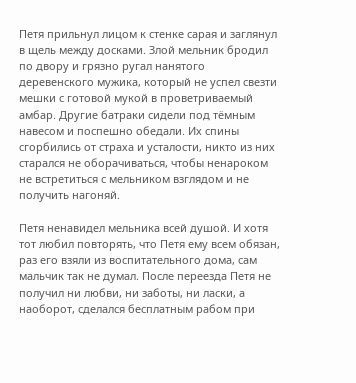Петя прильнул лицом к стенке сарая и заглянул в щель между досками. Злой мельник бродил по двору и грязно ругал нанятого деревенского мужика, который не успел свезти мешки с готовой мукой в проветриваемый амбар. Другие батраки сидели под тёмным навесом и поспешно обедали. Их спины сгорбились от страха и усталости, никто из них старался не оборачиваться, чтобы ненароком не встретиться с мельником взглядом и не получить нагоняй.

Петя ненавидел мельника всей душой. И хотя тот любил повторять, что Петя ему всем обязан, раз его взяли из воспитательного дома, сам мальчик так не думал. После переезда Петя не получил ни любви, ни заботы, ни ласки, а наоборот, сделался бесплатным рабом при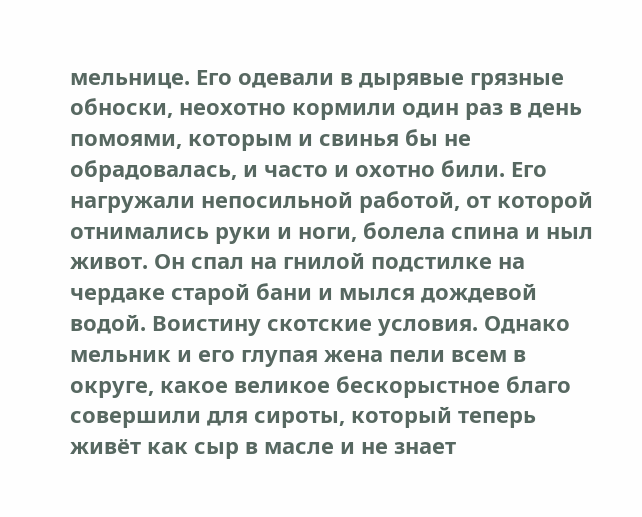мельнице. Его одевали в дырявые грязные обноски, неохотно кормили один раз в день помоями, которым и свинья бы не обрадовалась, и часто и охотно били. Его нагружали непосильной работой, от которой отнимались руки и ноги, болела спина и ныл живот. Он спал на гнилой подстилке на чердаке старой бани и мылся дождевой водой. Воистину скотские условия. Однако мельник и его глупая жена пели всем в округе, какое великое бескорыстное благо совершили для сироты, который теперь живёт как сыр в масле и не знает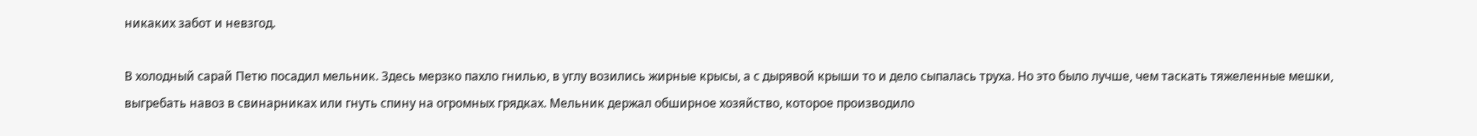никаких забот и невзгод.

В холодный сарай Петю посадил мельник. Здесь мерзко пахло гнилью, в углу возились жирные крысы, а с дырявой крыши то и дело сыпалась труха. Но это было лучше, чем таскать тяжеленные мешки, выгребать навоз в свинарниках или гнуть спину на огромных грядках. Мельник держал обширное хозяйство, которое производило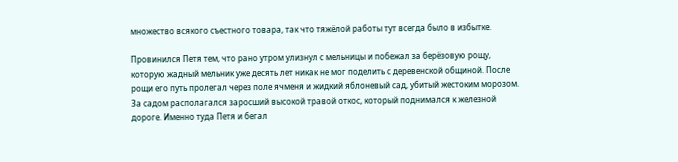множество всякого съестного товара, так что тяжёлой работы тут всегда было в избытке.

Провинился Петя тем, что рано утром улизнул с мельницы и побежал за берёзовую рощу, которую жадный мельник уже десять лет никак не мог поделить с деревенской общиной. После рощи его путь пролегал через поле ячменя и жидкий яблоневый сад, убитый жестоким морозом. За садом располагался заросший высокой травой откос, который поднимался к железной дороге. Именно туда Петя и бегал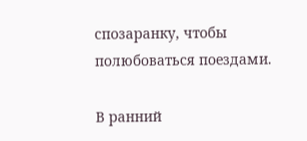спозаранку, чтобы полюбоваться поездами.

В ранний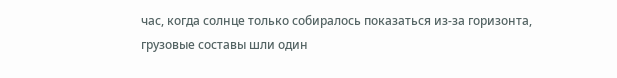час, когда солнце только собиралось показаться из-за горизонта, грузовые составы шли один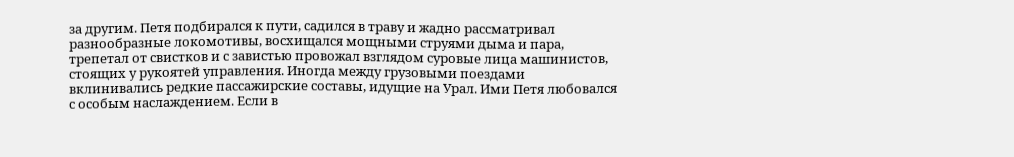за другим. Петя подбирался к пути, садился в траву и жадно рассматривал разнообразные локомотивы, восхищался мощными струями дыма и пара, трепетал от свистков и с завистью провожал взглядом суровые лица машинистов, стоящих у рукоятей управления. Иногда между грузовыми поездами вклинивались редкие пассажирские составы, идущие на Урал. Ими Петя любовался с особым наслаждением. Если в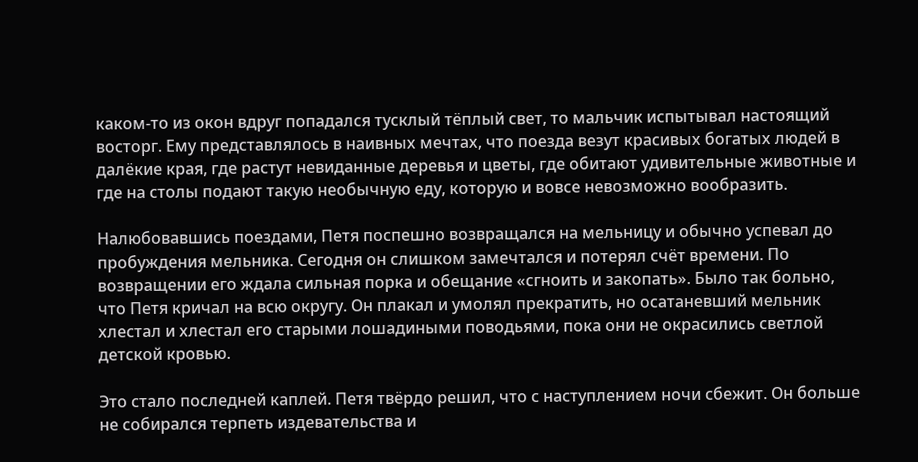каком-то из окон вдруг попадался тусклый тёплый свет, то мальчик испытывал настоящий восторг. Ему представлялось в наивных мечтах, что поезда везут красивых богатых людей в далёкие края, где растут невиданные деревья и цветы, где обитают удивительные животные и где на столы подают такую необычную еду, которую и вовсе невозможно вообразить.

Налюбовавшись поездами, Петя поспешно возвращался на мельницу и обычно успевал до пробуждения мельника. Сегодня он слишком замечтался и потерял счёт времени. По возвращении его ждала сильная порка и обещание «сгноить и закопать». Было так больно, что Петя кричал на всю округу. Он плакал и умолял прекратить, но осатаневший мельник хлестал и хлестал его старыми лошадиными поводьями, пока они не окрасились светлой детской кровью.

Это стало последней каплей. Петя твёрдо решил, что с наступлением ночи сбежит. Он больше не собирался терпеть издевательства и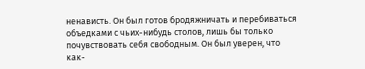ненависть. Он был готов бродяжничать и перебиваться объедками с чьих-нибудь столов, лишь бы только почувствовать себя свободным. Он был уверен, что как-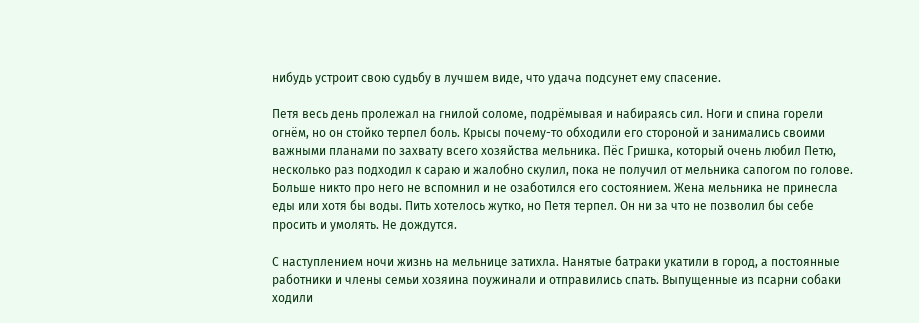нибудь устроит свою судьбу в лучшем виде, что удача подсунет ему спасение.

Петя весь день пролежал на гнилой соломе, подрёмывая и набираясь сил. Ноги и спина горели огнём, но он стойко терпел боль. Крысы почему-то обходили его стороной и занимались своими важными планами по захвату всего хозяйства мельника. Пёс Гришка, который очень любил Петю, несколько раз подходил к сараю и жалобно скулил, пока не получил от мельника сапогом по голове. Больше никто про него не вспомнил и не озаботился его состоянием. Жена мельника не принесла еды или хотя бы воды. Пить хотелось жутко, но Петя терпел. Он ни за что не позволил бы себе просить и умолять. Не дождутся.

С наступлением ночи жизнь на мельнице затихла. Нанятые батраки укатили в город, а постоянные работники и члены семьи хозяина поужинали и отправились спать. Выпущенные из псарни собаки ходили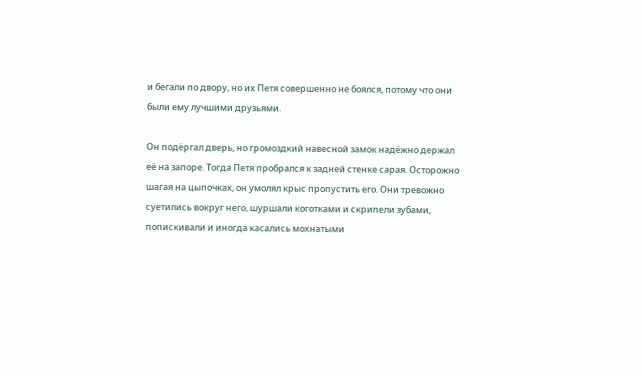и бегали по двору, но их Петя совершенно не боялся, потому что они были ему лучшими друзьями.

Он подёргал дверь, но громоздкий навесной замок надёжно держал её на запоре. Тогда Петя пробрался к задней стенке сарая. Осторожно шагая на цыпочках, он умолял крыс пропустить его. Они тревожно суетились вокруг него, шуршали коготками и скрипели зубами, попискивали и иногда касались мохнатыми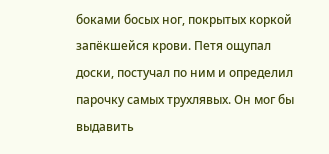боками босых ног, покрытых коркой запёкшейся крови. Петя ощупал доски, постучал по ним и определил парочку самых трухлявых. Он мог бы выдавить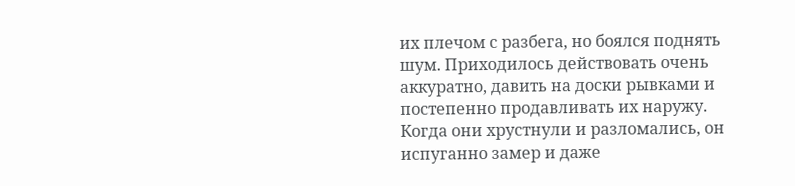их плечом с разбега, но боялся поднять шум. Приходилось действовать очень аккуратно, давить на доски рывками и постепенно продавливать их наружу. Когда они хрустнули и разломались, он испуганно замер и даже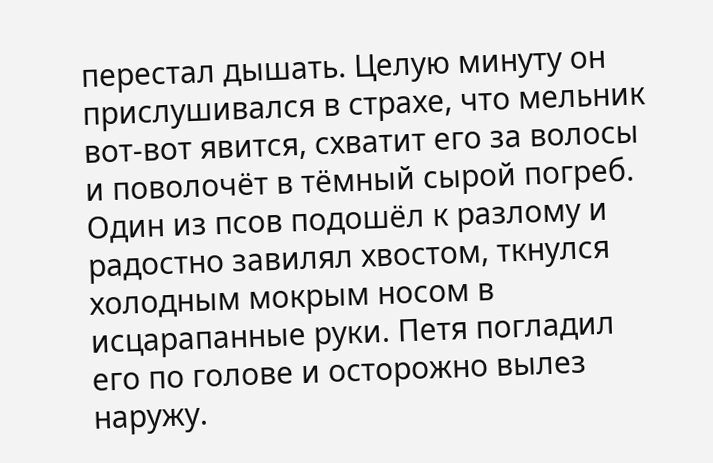перестал дышать. Целую минуту он прислушивался в страхе, что мельник вот-вот явится, схватит его за волосы и поволочёт в тёмный сырой погреб. Один из псов подошёл к разлому и радостно завилял хвостом, ткнулся холодным мокрым носом в исцарапанные руки. Петя погладил его по голове и осторожно вылез наружу.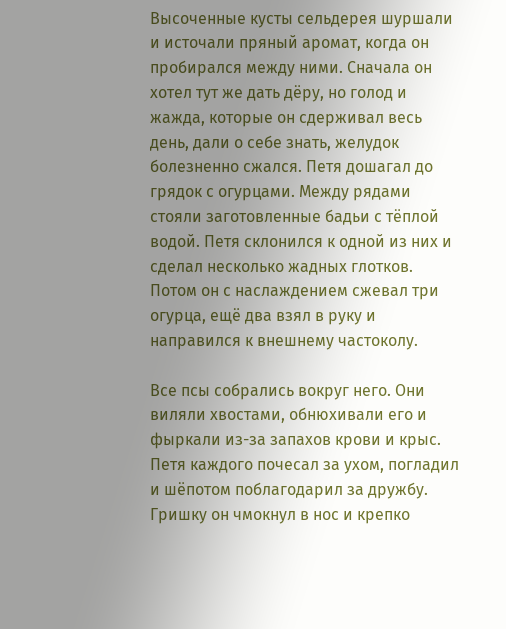Высоченные кусты сельдерея шуршали и источали пряный аромат, когда он пробирался между ними. Сначала он хотел тут же дать дёру, но голод и жажда, которые он сдерживал весь день, дали о себе знать, желудок болезненно сжался. Петя дошагал до грядок с огурцами. Между рядами стояли заготовленные бадьи с тёплой водой. Петя склонился к одной из них и сделал несколько жадных глотков. Потом он с наслаждением сжевал три огурца, ещё два взял в руку и направился к внешнему частоколу.

Все псы собрались вокруг него. Они виляли хвостами, обнюхивали его и фыркали из-за запахов крови и крыс. Петя каждого почесал за ухом, погладил и шёпотом поблагодарил за дружбу. Гришку он чмокнул в нос и крепко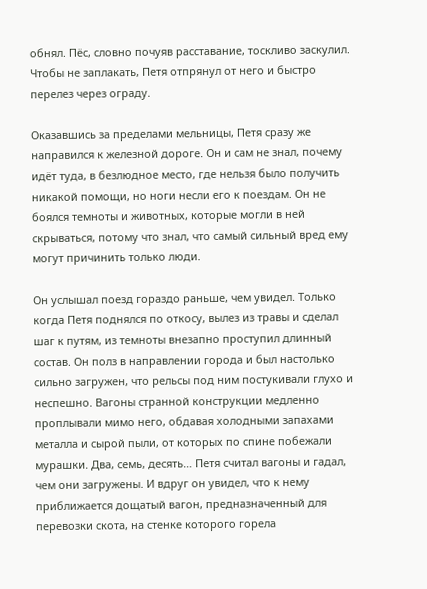обнял. Пёс, словно почуяв расставание, тоскливо заскулил. Чтобы не заплакать, Петя отпрянул от него и быстро перелез через ограду.

Оказавшись за пределами мельницы, Петя сразу же направился к железной дороге. Он и сам не знал, почему идёт туда, в безлюдное место, где нельзя было получить никакой помощи, но ноги несли его к поездам. Он не боялся темноты и животных, которые могли в ней скрываться, потому что знал, что самый сильный вред ему могут причинить только люди.

Он услышал поезд гораздо раньше, чем увидел. Только когда Петя поднялся по откосу, вылез из травы и сделал шаг к путям, из темноты внезапно проступил длинный состав. Он полз в направлении города и был настолько сильно загружен, что рельсы под ним постукивали глухо и неспешно. Вагоны странной конструкции медленно проплывали мимо него, обдавая холодными запахами металла и сырой пыли, от которых по спине побежали мурашки. Два, семь, десять… Петя считал вагоны и гадал, чем они загружены. И вдруг он увидел, что к нему приближается дощатый вагон, предназначенный для перевозки скота, на стенке которого горела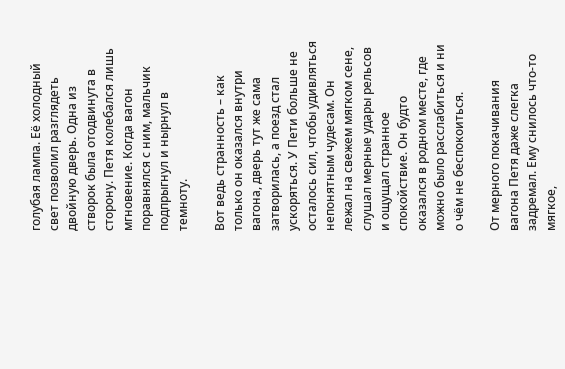голубая лампа. Её холодный свет позволил разглядеть двойную дверь. Одна из створок была отодвинута в сторону. Петя колебался лишь мгновение. Когда вагон поравнялся с ним, мальчик подпрыгнул и нырнул в темноту.

Вот ведь странность – как только он оказался внутри вагона, дверь тут же сама затворилась, а поезд стал ускоряться. У Пети больше не осталось сил, чтобы удивляться непонятным чудесам. Он лежал на свежем мягком сене, слушал мерные удары рельсов и ощущал странное спокойствие. Он будто оказался в родном месте, где можно было расслабиться и ни о чём не беспокоиться.

От мерного покачивания вагона Петя даже слегка задремал. Ему снилось что-то мягкое,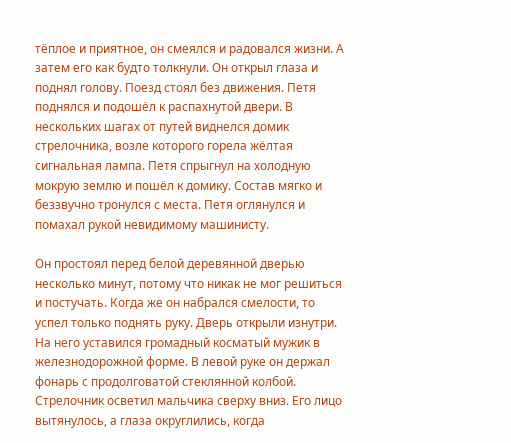тёплое и приятное, он смеялся и радовался жизни. А затем его как будто толкнули. Он открыл глаза и поднял голову. Поезд стоял без движения. Петя поднялся и подошёл к распахнутой двери. В нескольких шагах от путей виднелся домик стрелочника, возле которого горела жёлтая сигнальная лампа. Петя спрыгнул на холодную мокрую землю и пошёл к домику. Состав мягко и беззвучно тронулся с места. Петя оглянулся и помахал рукой невидимому машинисту.

Он простоял перед белой деревянной дверью несколько минут, потому что никак не мог решиться и постучать. Когда же он набрался смелости, то успел только поднять руку. Дверь открыли изнутри. На него уставился громадный косматый мужик в железнодорожной форме. В левой руке он держал фонарь с продолговатой стеклянной колбой. Стрелочник осветил мальчика сверху вниз. Его лицо вытянулось, а глаза округлились, когда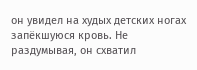он увидел на худых детских ногах запёкшуюся кровь. Не раздумывая, он схватил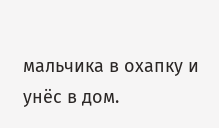мальчика в охапку и унёс в дом.